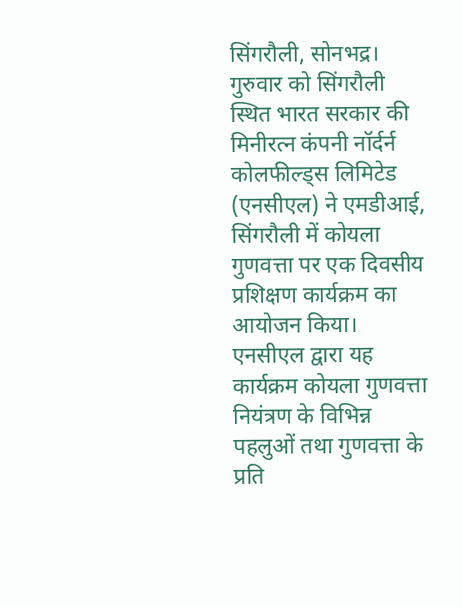सिंगरौली, सोनभद्र। गुरुवार को सिंगरौली स्थित भारत सरकार की मिनीरत्न कंपनी नॉर्दर्न कोलफील्ड्स लिमिटेड (एनसीएल) ने एमडीआई, सिंगरौली में कोयला गुणवत्ता पर एक दिवसीय प्रशिक्षण कार्यक्रम का आयोजन किया। एनसीएल द्वारा यह कार्यक्रम कोयला गुणवत्ता नियंत्रण के विभिन्न पहलुओं तथा गुणवत्ता के प्रति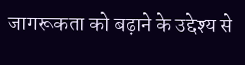जागरूकता को बढ़ाने के उद्देश्य से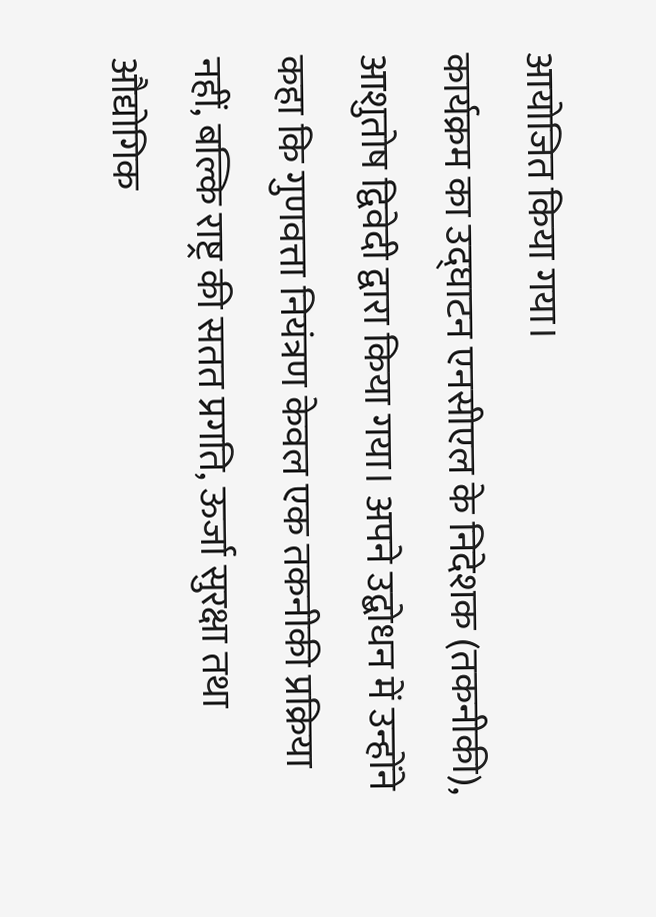आयोजित किया गया।
कार्यक्रम का उद्घाटन एनसीएल के निदेशक (तकनीकी), आशुतोष द्विवेदी द्वारा किया गया। अपने उद्बोधन में उन्होंने कहा कि गुणवत्ता नियंत्रण केवल एक तकनीकी प्रक्रिया नहीं, बल्कि राष्ट्र की सतत प्रगति, ऊर्जा सुरक्षा तथा औद्योगिक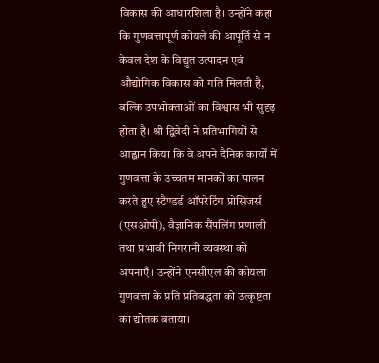विकास की आधारशिला है। उन्होंने कहा कि गुणवत्तापूर्ण कोयले की आपूर्ति से न केवल देश के विद्युत उत्पादन एवं औद्योगिक विकास को गति मिलती है, बल्कि उपभोक्ताओं का विश्वास भी सुदृढ़ होता है। श्री द्विवेदी ने प्रतिभागियों से आह्वान किया कि वे अपने दैनिक कार्यों में गुणवत्ता के उच्चतम मानकों का पालन करते हुए स्टैण्डर्ड ऑपरेटिंग प्रोसिजर्स (एसओपी), वैज्ञानिक सैंपलिंग प्रणाली तथा प्रभावी निगरानी व्यवस्था को अपनाएँ। उन्होंने एनसीएल की कोयला गुणवत्ता के प्रति प्रतिबद्धता को उत्कृष्टता का द्योतक बताया।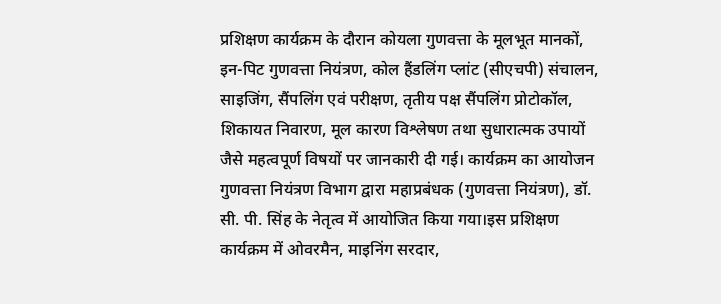प्रशिक्षण कार्यक्रम के दौरान कोयला गुणवत्ता के मूलभूत मानकों, इन-पिट गुणवत्ता नियंत्रण, कोल हैंडलिंग प्लांट (सीएचपी) संचालन, साइजिंग, सैंपलिंग एवं परीक्षण, तृतीय पक्ष सैंपलिंग प्रोटोकॉल, शिकायत निवारण, मूल कारण विश्लेषण तथा सुधारात्मक उपायों जैसे महत्वपूर्ण विषयों पर जानकारी दी गई। कार्यक्रम का आयोजन गुणवत्ता नियंत्रण विभाग द्वारा महाप्रबंधक (गुणवत्ता नियंत्रण), डॉ. सी. पी. सिंह के नेतृत्व में आयोजित किया गया।इस प्रशिक्षण कार्यक्रम में ओवरमैन, माइनिंग सरदार,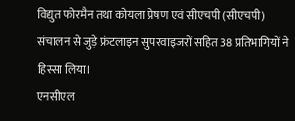विद्युत फोरमैन तथा कोयला प्रेषण एवं सीएचपी (सीएचपी) संचालन से जुड़े फ्रंटलाइन सुपरवाइजरों सहित 38 प्रतिभागियों ने हिस्सा लिया।
एनसीएल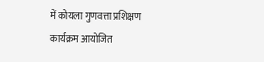में कोयला गुणवत्ता प्रशिक्षण कार्यक्रम आयोजित